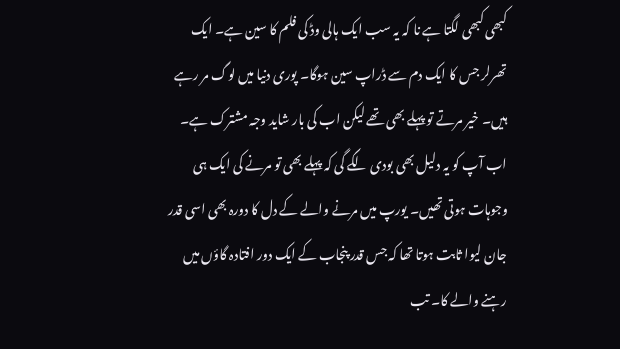کبھی کبھی لگتا ہے نا کہ یہ سب ایک ہالی وڈ کی فلم کا سین ہے۔ ایک تھرلر جس کا ایک دم سے ڈراپ سین ہوگا۔ پوری دنیا میں لوگ مر رہے ہیں۔ خیر مرتے تو پہلے بھی تھے لیکن اب کی بار شاید وجہ مشترک ہے۔
اب آپ کو یہ دلیل بھی بودی لگے گی کہ پہلے بھی تو مرنے کی ایک ہی وجوہات ہوتی تھیں۔ یورپ میں مرنے والے کے دل کا دورہ بھی اسی قدر جان لیوا ثابت ہوتا تھا کہ جس قدر پنجاب کے ایک دور افتادہ گاؤں میں رہنے والے کا۔ تب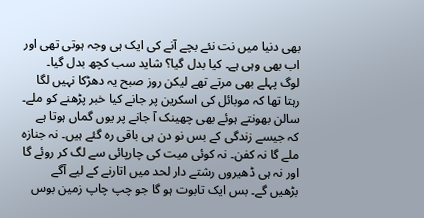بھی دنیا میں نت نئے بچے آنے کی ایک ہی وجہ ہوتی تھی اور اب بھی وہی ہے۔ کیا بدل گیا؟ شاید سب کچھ بدل گیا۔
لوگ پہلے بھی مرتے تھے لیکن روز صبح یہ دھڑکا نہیں لگا رہتا تھا کہ موبائل کی اسکرین پر جانے کیا خبر پڑھنے کو ملے۔ سالن بھونتے ہوئے بھی چھینک آ جانے پر یوں گماں ہوتا ہے کہ جیسے زندگی کے بس نو دن ہی باقی رہ گئے ہیں۔ نہ جنازہ ملے گا نہ کفن۔ نہ کوئی میت کی چارپائی سے لگ کر روئے گا اور نہ ہی ڈھیروں رشتے دار لحد میں اتارنے کے لیے آگے بڑھیں گے۔ بس ایک تابوت ہو گا جو چپ چاپ زمین بوس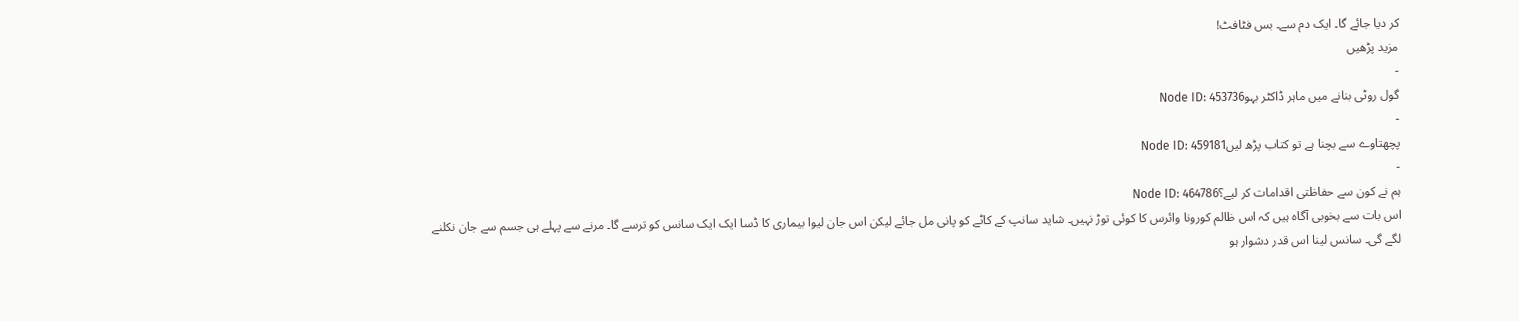کر دیا جائے گا۔ ایک دم سے۔ بس فٹافٹ!
مزید پڑھیں
-
گول روٹی بنانے میں ماہر ڈاکٹر بہوNode ID: 453736
-
پچھتاوے سے بچنا ہے تو کتاب پڑھ لیںNode ID: 459181
-
ہم نے کون سے حفاظتی اقدامات کر لیے؟Node ID: 464786
اس بات سے بخوبی آگاہ ہیں کہ اس ظالم کورونا وائرس کا کوئی توڑ نہیں۔ شاید سانپ کے کاٹے کو پانی مل جائے لیکن اس جان لیوا بیماری کا ڈسا ایک ایک سانس کو ترسے گا۔ مرنے سے پہلے ہی جسم سے جان نکلنے لگے گی۔ سانس لینا اس قدر دشوار ہو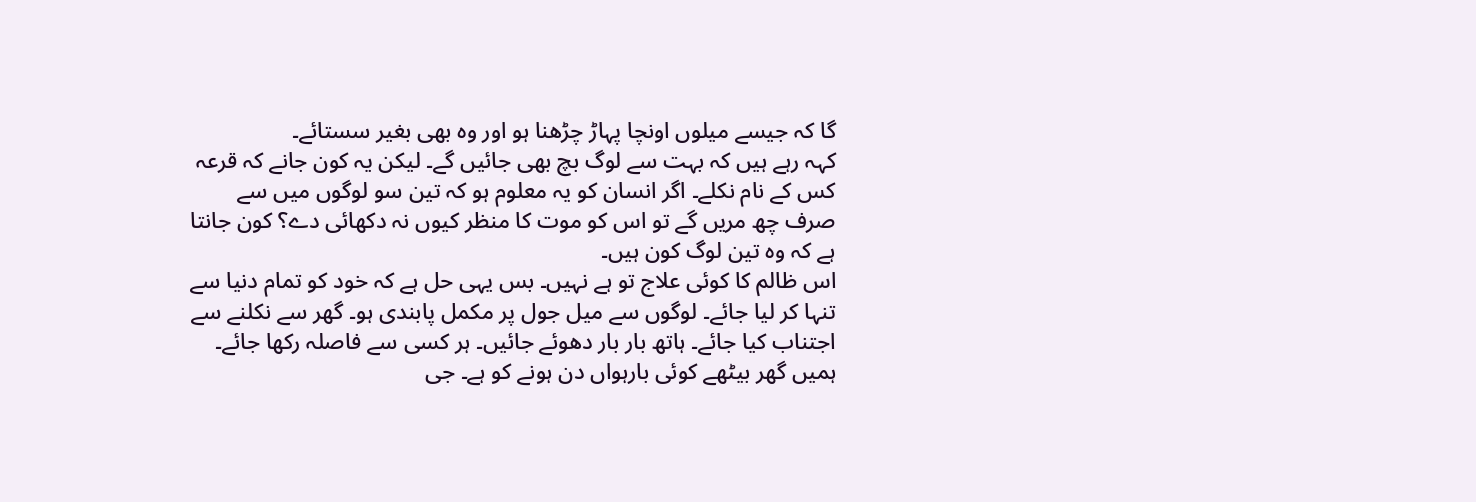گا کہ جیسے میلوں اونچا پہاڑ چڑھنا ہو اور وہ بھی بغیر سستائے۔
کہہ رہے ہیں کہ بہت سے لوگ بچ بھی جائیں گے۔ لیکن یہ کون جانے کہ قرعہ کس کے نام نکلے۔ اگر انسان کو یہ معلوم ہو کہ تین سو لوگوں میں سے صرف چھ مریں گے تو اس کو موت کا منظر کیوں نہ دکھائی دے؟ کون جانتا ہے کہ وہ تین لوگ کون ہیں۔
اس ظالم کا کوئی علاج تو ہے نہیں۔ بس یہی حل ہے کہ خود کو تمام دنیا سے تنہا کر لیا جائے۔ لوگوں سے میل جول پر مکمل پابندی ہو۔ گھر سے نکلنے سے اجتناب کیا جائے۔ ہاتھ بار بار دھوئے جائیں۔ ہر کسی سے فاصلہ رکھا جائے۔
ہمیں گھر بیٹھے کوئی بارہواں دن ہونے کو ہے۔ جی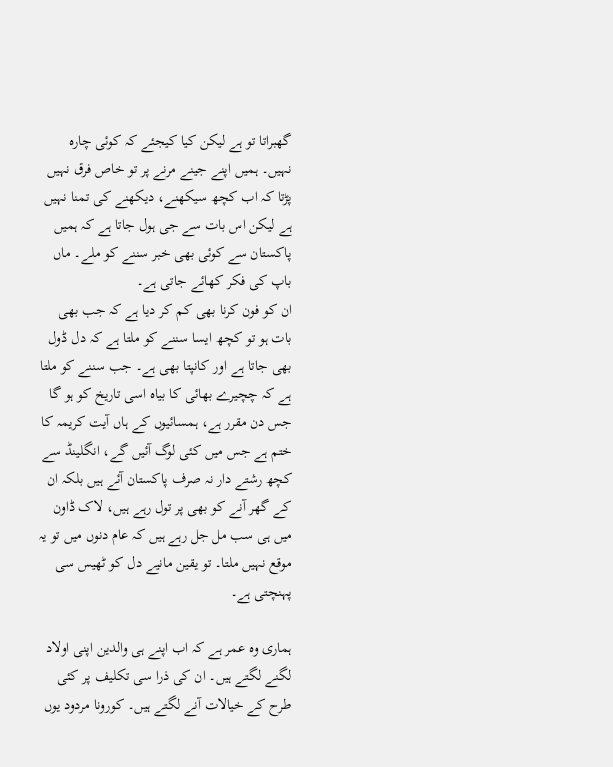گھبراتا تو ہے لیکن کیا کیجئے کہ کوئی چارہ نہیں۔ ہمیں اپنے جینے مرنے پر تو خاص فرق نہیں پڑتا کہ اب کچھ سیکھنے، دیکھنے کی تمنا نہیں ہے لیکن اس بات سے جی ہول جاتا ہے کہ ہمیں پاکستان سے کوئی بھی خبر سننے کو ملے۔ ماں باپ کی فکر کھائے جاتی ہے۔
ان کو فون کرنا بھی کم کر دیا ہے کہ جب بھی بات ہو تو کچھ ایسا سننے کو ملتا ہے کہ دل ڈول بھی جاتا ہے اور کانپتا بھی ہے۔ جب سننے کو ملتا ہے کہ چچیرے بھائی کا بیاہ اسی تاریخ کو ہو گا جس دن مقرر ہے، ہمسائیوں کے ہاں آیت کریمہ کا ختم ہے جس میں کئی لوگ آئیں گے، انگلینڈ سے کچھ رشتے دار نہ صرف پاکستان آئے ہیں بلکہ ان کے گھر آنے کو بھی پر تول رہے ہیں، لاک ڈاون میں ہی سب مل جل رہے ہیں کہ عام دنوں میں تو یہ موقع نہیں ملتا۔ تو یقین مانیے دل کو ٹھیس سی پہنچتی ہے۔

ہماری وہ عمر ہے کہ اب اپنے ہی والدین اپنی اولاد لگنے لگتے ہیں۔ ان کی ذرا سی تکلیف پر کئی طرح کے خیالات آنے لگتے ہیں۔ کورونا مردود یوں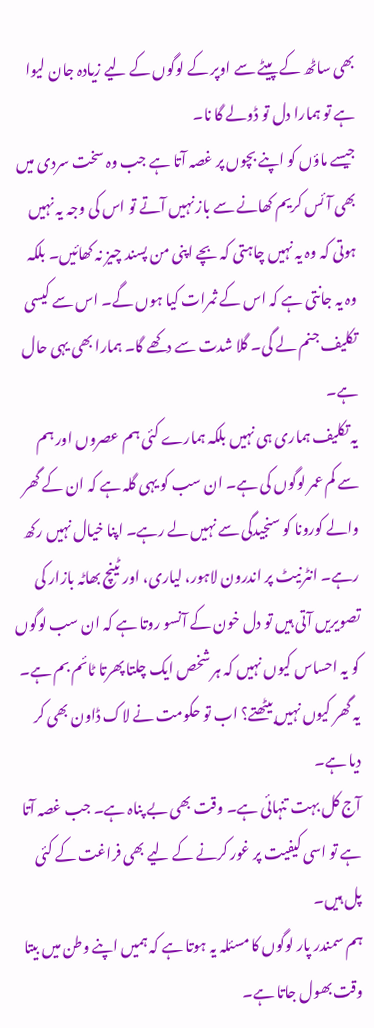بھی ساٹھ کے پیٹے سے اوپر کے لوگوں کے لیے زیادہ جان لیوا ہے تو ہمارا دل تو ڈولے گا نا۔
جیسے ماؤں کو اپنے بچوں پر غصہ آتا ہے جب وہ سخت سردی میں بھی آئس کریم کھانے سے باز نہیں آتے تو اس کی وجہ یہ نہیں ہوتی کہ وہ یہ نہیں چاہتی کہ بچے اپنی من پسند چیز نہ کھائیں۔ بلکہ وہ یہ جانتی ہے کہ اس کے ثمرات کیا ہوں گے۔ اس سے کیسی تکلیف جنم لے گی۔ گلا شدت سے دکھے گا۔ ہمارا بھی یہی حال ہے۔
یہ تکلیف ہماری ہی نہیں بلکہ ہمارے کئی ہم عصروں اور ہم سے کم عمر لوگوں کی ہے۔ ان سب کو یہی گلہ ہے کہ ان کے گھر والے کورونا کو سنجیدگی سے نہیں لے رہے۔ اپنا خیال نہیں رکھ رہے۔ انٹرنیٹ پر اندرون لاہور، لیاری، اور ٹینچ بھاٹہ بازار کی تصویریں آتی ہیں تو دل خون کے آنسو روتا ہے کہ ان سب لوگوں کو یہ احساس کیوں نہیں کہ ہر شخص ایک چلتا پھرتا ٹائم بم ہے۔ یہ گھر کیوں نہیں بیٹھتے؟ اب تو حکومت نے لاک ڈاون بھی کر دیا ہے۔
آج کل بہت تنہائی ہے۔ وقت بھی بے پناہ ہے۔ جب غصہ آتا ہے تو اسی کیفیت پر غور کرنے کے لیے بھی فراغت کے کئی پل ہیں۔
ہم سمندر پار لوگوں کا مسئلہ یہ ہوتا ہے کہ ہمیں اپنے وطن میں بیتا وقت بھول جاتا ہے۔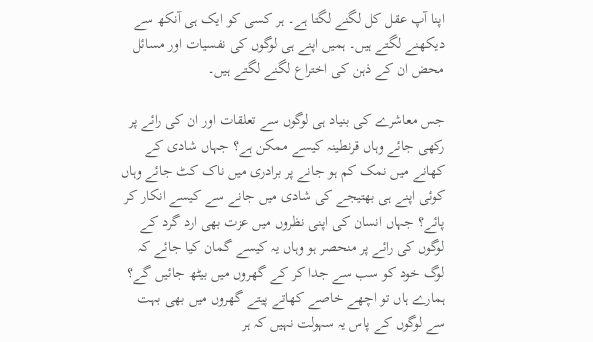اپنا آپ عقل کل لگنے لگتا ہے۔ ہر کسی کو ایک ہی آنکھ سے دیکھنے لگتے ہیں۔ ہمیں اپنے ہی لوگوں کی نفسیات اور مسائل محض ان کے ذہن کی اختراع لگنے لگتے ہیں۔

جس معاشرے کی بنیاد ہی لوگوں سے تعلقات اور ان کی رائے پر رکھی جائے وہاں قرنطینہ کیسے ممکن ہے؟ جہاں شادی کے کھانے میں نمک کم ہو جانے پر برادری میں ناک کٹ جائے وہاں کوئی اپنے ہی بھتیجے کی شادی میں جانے سے کیسے انکار کر پائے؟ جہاں انسان کی اپنی نظروں میں عزت بھی ارد گرد کے لوگوں کی رائے پر منحصر ہو وہاں یہ کیسے گمان کیا جائے کہ لوگ خود کو سب سے جدا کر کے گھروں میں بیٹھ جائیں گے؟
ہمارے ہاں تو اچھے خاصے کھاتے پیتے گھروں میں بھی بہت سے لوگوں کے پاس یہ سہولت نہیں کہ ہر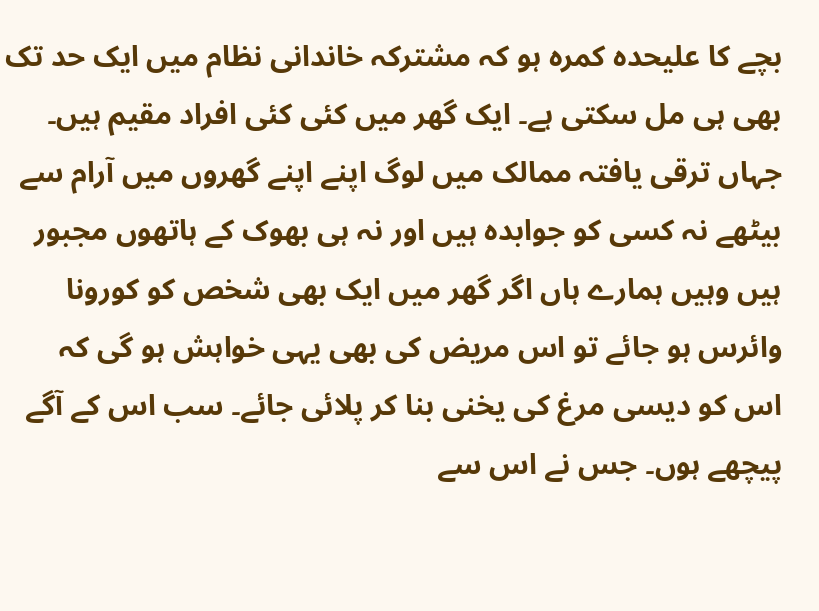بچے کا علیحدہ کمرہ ہو کہ مشترکہ خاندانی نظام میں ایک حد تک بھی ہی مل سکتی ہے۔ ایک گھر میں کئی کئی افراد مقیم ہیں۔ جہاں ترقی یافتہ ممالک میں لوگ اپنے اپنے گھروں میں آرام سے بیٹھے نہ کسی کو جوابدہ ہیں اور نہ ہی بھوک کے ہاتھوں مجبور ہیں وہیں ہمارے ہاں اگر گھر میں ایک بھی شخص کو کورونا وائرس ہو جائے تو اس مریض کی بھی یہی خواہش ہو گی کہ اس کو دیسی مرغ کی یخنی بنا کر پلائی جائے۔ سب اس کے آگے پیچھے ہوں۔ جس نے اس سے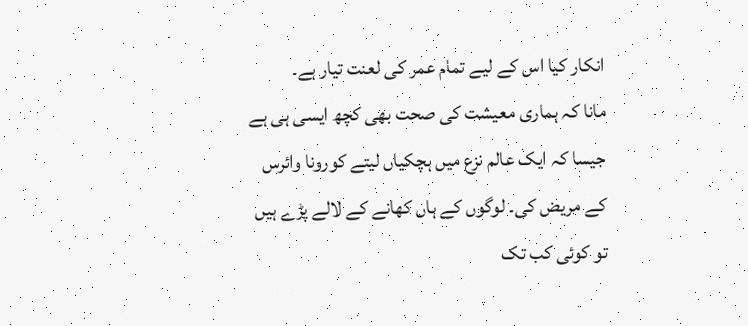انکار کیا اس کے لیے تمام عمر کی لعنت تیار ہے۔
مانا کہ ہماری معیشت کی صحت بھی کچھ ایسی ہی ہے جیسا کہ ایک عالم نزع میں ہچکیاں لیتے کورونا وائرس کے مریض کی۔ لوگوں کے ہاں کھانے کے لالے پڑے ہیں تو کوئی کب تک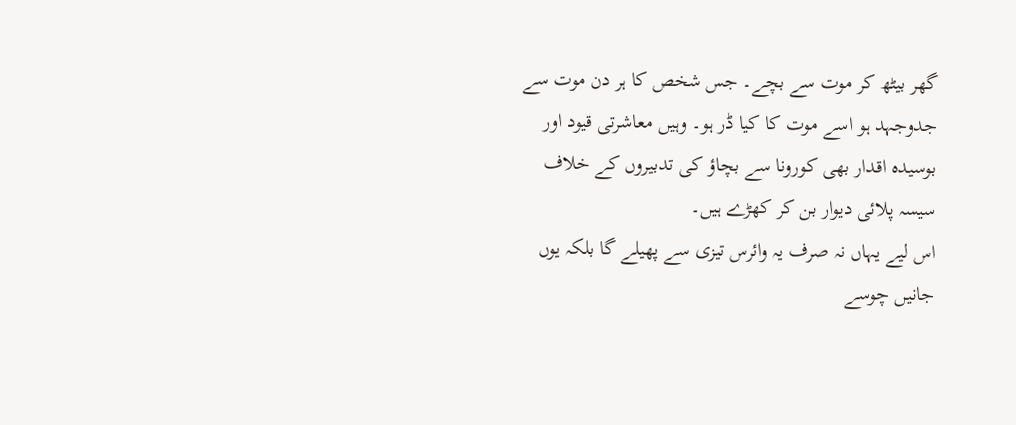گھر بیٹھ کر موت سے بچے۔ جس شخص کا ہر دن موت سے جدوجہد ہو اسے موت کا کیا ڈر ہو۔ وہیں معاشرتی قیود اور بوسیدہ اقدار بھی کورونا سے بچاؤ کی تدبیروں کے خلاف سیسہ پلائی دیوار بن کر کھڑے ہیں۔
اس لیے یہاں نہ صرف یہ وائرس تیزی سے پھیلے گا بلکہ یوں جانیں چوسے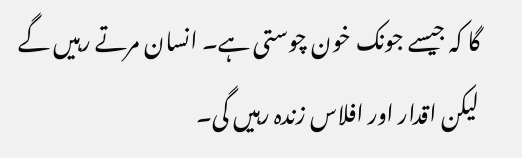گا کہ جیسے جونک خون چوستی ہے۔ انسان مرتے رہیں گے لیکن اقدار اور افلاس زندہ رہیں گی۔